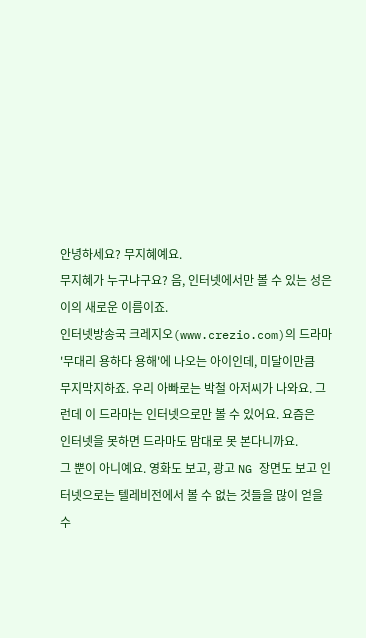안녕하세요? 무지혜예요.
무지혜가 누구냐구요? 음, 인터넷에서만 볼 수 있는 성은이의 새로운 이름이죠.
인터넷방송국 크레지오(www.crezio.com)의 드라마 '무대리 용하다 용해'에 나오는 아이인데, 미달이만큼
무지막지하죠. 우리 아빠로는 박철 아저씨가 나와요. 그런데 이 드라마는 인터넷으로만 볼 수 있어요. 요즘은
인터넷을 못하면 드라마도 맘대로 못 본다니까요.
그 뿐이 아니예요. 영화도 보고, 광고 NG 장면도 보고 인터넷으로는 텔레비전에서 볼 수 없는 것들을 많이 얻을 수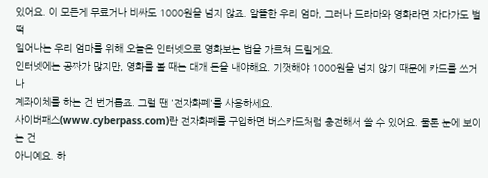있어요. 이 모든게 무료거나 비싸도 1000원을 넘지 않죠. 알뜰한 우리 엄마, 그러나 드라마와 영화라면 자다가도 벌떡
일어나는 우리 엄마를 위해 오늘은 인터넷으로 영화보는 법을 가르쳐 드릴게요.
인터넷에는 공짜가 많지만, 영화를 볼 때는 대개 돈을 내야해요. 기껏해야 1000원을 넘지 않기 때문에 카드를 쓰거나
계좌이체를 하는 건 번거롭죠. 그럴 땐 '전자화폐'를 사용하세요.
사이버패스(www.cyberpass.com)란 전자화폐를 구입하면 버스카드처럼 충전해서 쓸 수 있어요. 물론 눈에 보이는 건
아니예요. 하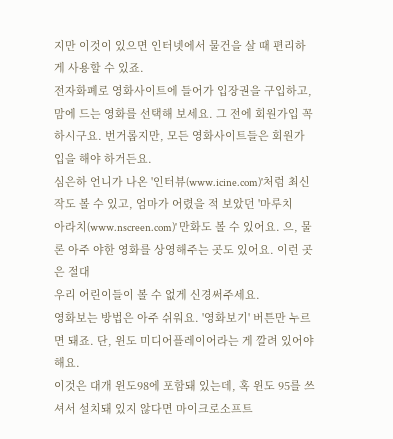지만 이것이 있으면 인터넷에서 물건을 살 때 편리하게 사용할 수 있죠.
전자화폐로 영화사이트에 들어가 입장권을 구입하고, 맘에 드는 영화를 선택해 보세요. 그 전에 회원가입 꼭
하시구요. 번거롭지만, 모든 영화사이트들은 회원가입을 해야 하거든요.
심은하 언니가 나온 '인터뷰(www.icine.com)'처럼 최신작도 볼 수 있고, 엄마가 어렸을 적 보았던 '마루치
아라치(www.nscreen.com)' 만화도 볼 수 있어요. 으, 물론 아주 야한 영화를 상영해주는 곳도 있어요. 이런 곳은 절대
우리 어린이들이 볼 수 없게 신경써주세요.
영화보는 방법은 아주 쉬워요. '영화보기' 버튼만 누르면 돼죠. 단, 윈도 미디어플레이어라는 게 깔려 있어야 해요.
이것은 대개 윈도98에 포함돼 있는데, 혹 윈도 95를 쓰셔서 설치돼 있지 않다면 마이크로소프트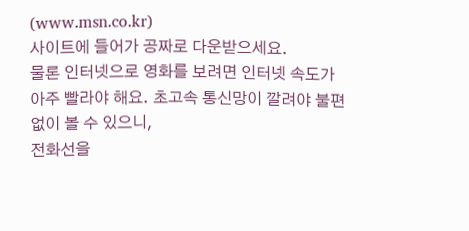(www.msn.co.kr)
사이트에 들어가 공짜로 다운받으세요.
물론 인터넷으로 영화를 보려면 인터넷 속도가 아주 빨라야 해요. 초고속 통신망이 깔려야 불편없이 볼 수 있으니,
전화선을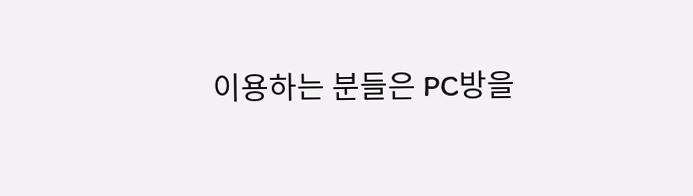이용하는 분들은 PC방을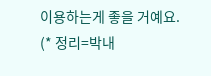이용하는게 좋을 거예요.
(* 정리=박내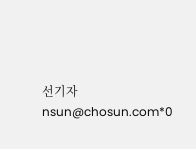선기자 nsun@chosun.com*0